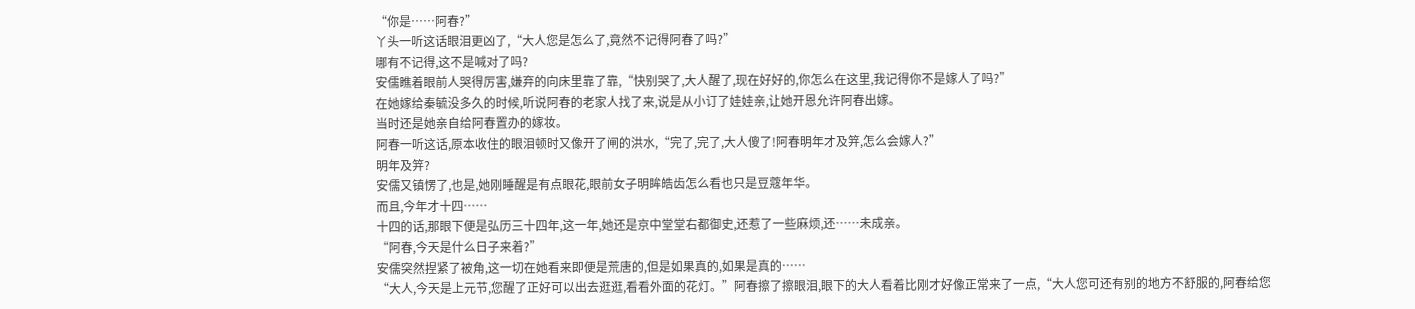“你是……阿春?”
丫头一听这话眼泪更凶了,“大人您是怎么了,竟然不记得阿春了吗?”
哪有不记得,这不是喊对了吗?
安儒瞧着眼前人哭得厉害,嫌弃的向床里靠了靠,“快别哭了,大人醒了,现在好好的,你怎么在这里,我记得你不是嫁人了吗?”
在她嫁给秦毓没多久的时候,听说阿春的老家人找了来,说是从小订了娃娃亲,让她开恩允许阿春出嫁。
当时还是她亲自给阿春置办的嫁妆。
阿春一听这话,原本收住的眼泪顿时又像开了闸的洪水,“完了,完了,大人傻了!阿春明年才及笄,怎么会嫁人?”
明年及笄?
安儒又镇愣了,也是,她刚睡醒是有点眼花,眼前女子明眸皓齿怎么看也只是豆蔻年华。
而且,今年才十四……
十四的话,那眼下便是弘历三十四年,这一年,她还是京中堂堂右都御史,还惹了一些麻烦,还……未成亲。
“阿春,今天是什么日子来着?”
安儒突然捏紧了被角,这一切在她看来即便是荒唐的,但是如果真的,如果是真的……
“大人,今天是上元节,您醒了正好可以出去逛逛,看看外面的花灯。”阿春擦了擦眼泪,眼下的大人看着比刚才好像正常来了一点,“大人您可还有别的地方不舒服的,阿春给您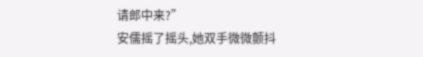请郎中来?”
安儒摇了摇头,她双手微微颤抖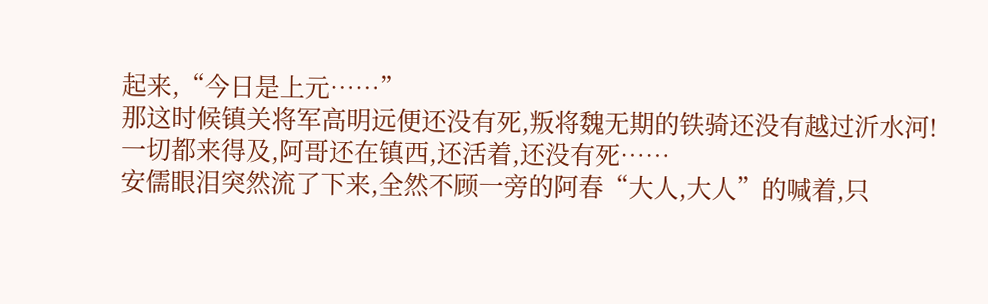起来,“今日是上元……”
那这时候镇关将军高明远便还没有死,叛将魏无期的铁骑还没有越过沂水河!
一切都来得及,阿哥还在镇西,还活着,还没有死……
安儒眼泪突然流了下来,全然不顾一旁的阿春“大人,大人”的喊着,只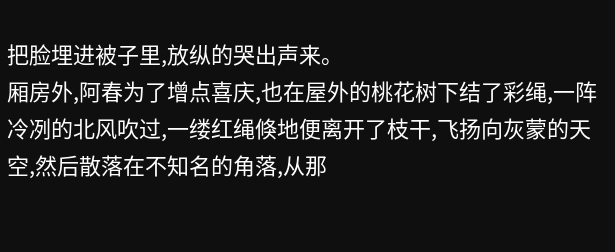把脸埋进被子里,放纵的哭出声来。
厢房外,阿春为了增点喜庆,也在屋外的桃花树下结了彩绳,一阵冷冽的北风吹过,一缕红绳倏地便离开了枝干,飞扬向灰蒙的天空,然后散落在不知名的角落,从那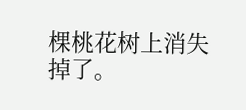棵桃花树上消失掉了。